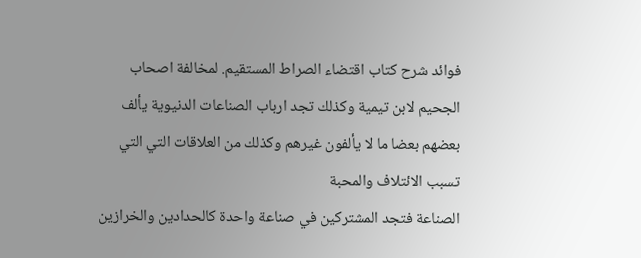فوائد شرح كتاب اقتضاء الصراط المستقيم. لمخالفة اصحاب الجحيم لابن تيمية وكذلك تجد ارباب الصناعات الدنيوية يألف بعضهم بعضا ما لا يألفون غيرهم وكذلك من العلاقات التي التي تسبب الائتلاف والمحبة
الصناعة فتجد المشتركين في صناعة واحدة كالحدادين والخرازين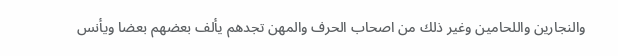والنجارين واللحامين وغير ذلك من اصحاب الحرف والمهن تجدهم يألف بعضهم بعضا ويأنس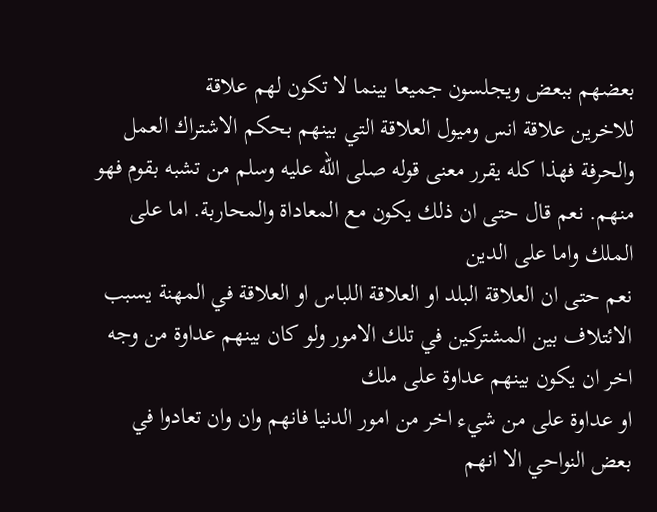بعضهم ببعض ويجلسون جميعا بينما لا تكون لهم علاقة
للاخرين علاقة انس وميول العلاقة التي بينهم بحكم الاشتراك العمل والحرفة فهذا كله يقرر معنى قوله صلى الله عليه وسلم من تشبه بقوم فهو منهم. نعم قال حتى ان ذلك يكون مع المعاداة والمحاربة. اما على الملك واما على الدين
نعم حتى ان العلاقة البلد او العلاقة اللباس او العلاقة في المهنة يسبب الائتلاف بين المشتركين في تلك الامور ولو كان بينهم عداوة من وجه اخر ان يكون بينهم عداوة على ملك
او عداوة على من شيء اخر من امور الدنيا فانهم وان وان تعادوا في بعض النواحي الا انهم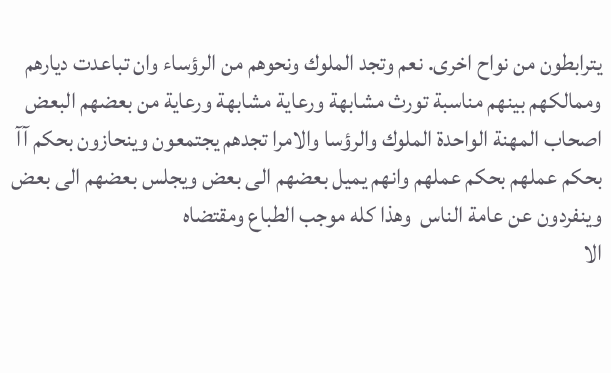يترابطون من نواح اخرى. نعم وتجد الملوك ونحوهم من الرؤساء وان تباعدت ديارهم وممالكهم بينهم مناسبة تورث مشابهة ورعاية مشابهة ورعاية من بعضهم البعض
اصحاب المهنة الواحدة الملوك والرؤسا والامرا تجدهم يجتمعون وينحازون بحكم آآ بحكم عملهم بحكم عملهم وانهم يميل بعضهم الى بعض ويجلس بعضهم الى بعض وينفردون عن عامة الناس  وهذا كله موجب الطباع ومقتضاه
الا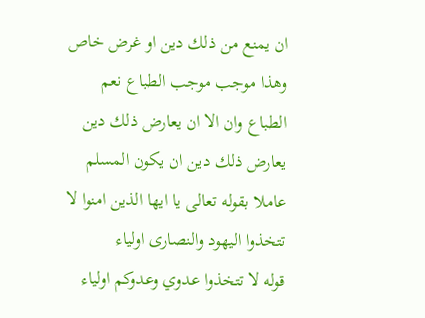ان يمنع من ذلك دين او غرض خاص وهذا موجب موجب الطباع نعم الطباع وان الا ان يعارض ذلك دين يعارض ذلك دين ان يكون المسلم عاملا بقوله تعالى يا ايها الذين امنوا لا تتخذوا اليهود والنصارى اولياء
قوله لا تتخذوا عدوي وعدوكم اولياء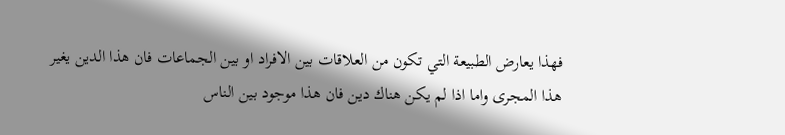فهذا يعارض الطبيعة التي تكون من العلاقات بين الافراد او بين الجماعات فان هذا الدين يغير هذا المجرى واما اذا لم يكن هناك دين فان هذا موجود بين الناس